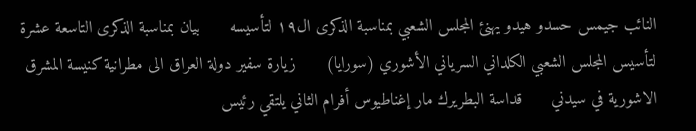النائب جيمس حسدو هيدو يهنئ المجلس الشعبي بمناسبة الذكرى ال١٩ لتأسيسه      بيان بمناسبة الذكرى التاسعة عشرة لتأسيس المجلس الشعبي الكلداني السرياني الأشوري (سورايا)      زيارة سفير دولة العراق الى مطرانية كنيسة المشرق الاشورية في سيدني      قداسة البطريرك مار إغناطيوس أفرام الثاني يلتقي رئيس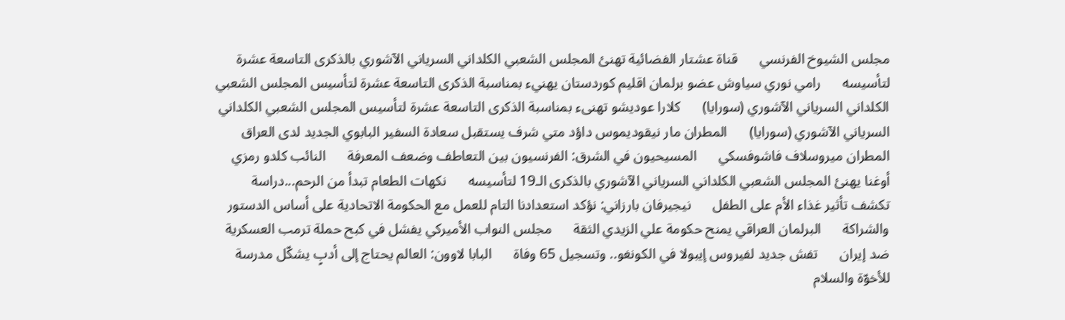مجلس الشيوخ الفرنسي      قناة عشتار الفضائية تهنئ المجلس الشعبي الكلداني السرياني الآشوري بالذكرى التاسعة عشرة لتأسيسه      رامي نوري سياوش عضو برلمان اقليم كوردستان يهنيء بمناسبة الذكرى التاسعة عشرة لتأسيس المجلس الشعبي الكلداني السرياني الآشوري (سورايا)      كلارا عوديشو تهنىء بمناسبة الذكرى التاسعة عشرة لتأسيس المجلس الشعبي الكلداني السرياني الآشوري (سورايا)      المطران مار نيقوديموس داؤد متي شرف يستقبل سعادة السفير البابوي الجديد لدى العراق المطران ميروسلاف فاشوفسكي      المسيحيون في الشرق: الفرنسيون بين التعاطف وضعف المعرفة      النائب كلدو رمزي أوغنا يهنئ المجلس الشعبي الكلداني السرياني الآشوري بالذكرى الـ19 لتأسيسه      نكهات الطعام تبدأ من الرحم...دراسة تكشف تأثير غذاء الأم على الطفل      نيجيرفان بارزاني: نؤكد استعدادنا التام للعمل مع الحكومة الاتحادية على أساس الدستور والشراكة      البرلمان العراقي يمنح حكومة علي الزيدي الثقة      مجلس النواب الأميركي يفشل في كبح حملة ترمب العسكرية ضد إيران      تفش جديد لفيروس إيبولا في الكونغو.. وتسجيل 65 وفاة      البابا لاوون: العالم يحتاج إلى أدبٍ يشكّل مدرسة للأخوّة والسلام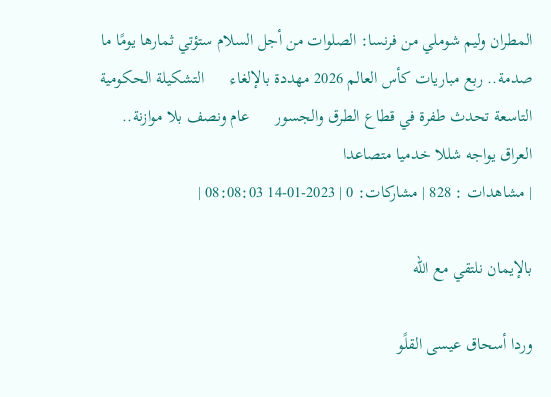المطران وليم شوملي من فرنسا: الصلوات من أجل السلام ستؤتي ثمارها يومًا ما      صدمة.. ربع مباريات كأس العالم 2026 مهددة بالإلغاء      التشكيلة الحكومية التاسعة تحدث طفرة في قطاع الطرق والجسور      عام ونصف بلا موازنة.. العراق يواجه شللا خدميا متصاعدا
| مشاهدات : 828 | مشاركات: 0 | 2023-01-14 08:08:03 |

بالإيمان نلتقي مع الله

وردا أسحاق عيسى القلًو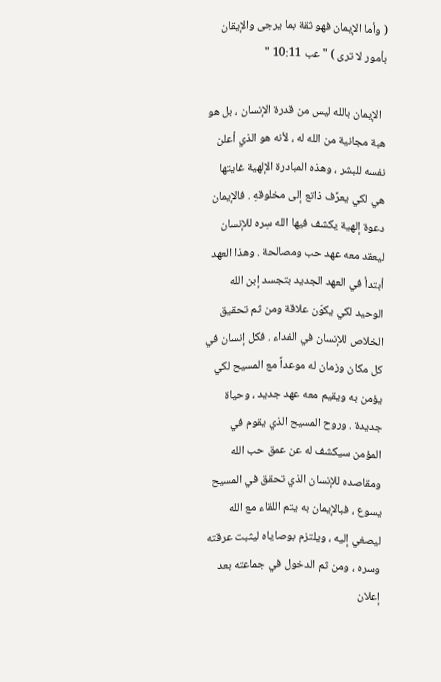( وأما الإيمان فهو ثقة بما يرجى والإيقان بأمور لا ترى ) " عب 10:11 "

  الإيمان بالله ليس من قدرة الإنسان ، بل هو هبة مجانية من الله له ، لأنه هو الذي أعلن نفسه للبشر ، وهذه المبادرة الإلهية غايتها هي لكي يعرِّف ذاتع إلى مخلوقهِ . فالإيمان دعوة إلهية يكشف فيها الله سِره للإنسان ليعقد معه عهد حب ومصالحة . وهذا العهد أبتدأ في العهد الجديد بتجسد إبن الله الوحيد لكي يكوّن علاقة ومن ثم تحقيق الخلاص للإنسان في الفداء . فكل إنسان في كل مكان وزمان له موعداً مع المسيح لكي يؤمن به ويقيم معه عهد جديد ، وحياة جديدة . وروح المسيح الذي يقوم في المؤمن سيكشف له عن عمق حب الله ومقاصده للإنسان الذي تحقق في المسيح يسوع ، فبالإيمان به يتم اللقاء مع الله ليصغي إليه ، ويلتزم بوصاياه ليثبت عرقته وسره ، ومن ثم الدخول في جماعته بعد إعلان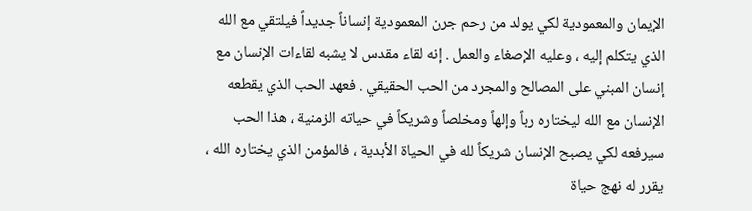الإيمان والمعمودية لكي يولد من رحم جرن المعمودية إنساناً جديداً فيلتقي مع الله الذي يتكلم إليه ، وعليه الإصغاء والعمل . إنه لقاء مقدس لا يشبه لقاءات الإنسان مع إنسان المبني على المصالح والمجرد من الحب الحقيقي . فعهد الحب الذي يقطعه الإنسان مع الله ليختاره رباً وإلهاً ومخلصاً وشريكاً في حياته الزمنية ، هذا الحب سيرفعه لكي يصبح الإنسان شريكاً لله في الحياة الأبدية ، فالمؤمن الذي يختاره الله ، يقرر له نهج حياة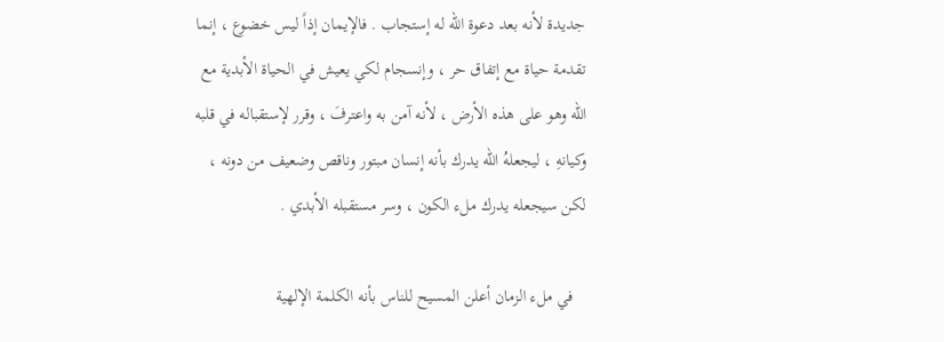جديدة لأنه بعد دعوة الله له إستجاب . فالإيمان إذاً ليس خضوع ، إنما تقدمة حياة مع إتفاق حر ، وإنسجام لكي يعيش في الحياة الأبدية مع الله وهو على هذه الأرض ، لأنه آمن به واعترفَ ، وقرر لإستقباله في قلبه وكيانهِ ، ليجعلهُ الله يدرك بأنه إنسان مبتور وناقص وضعيف من دونه ، لكن سيجعله يدرك ملء الكون ، وسر مستقبله الأبدي .

   في ملء الزمان أعلن المسيح للناس بأنه الكلمة الإلهية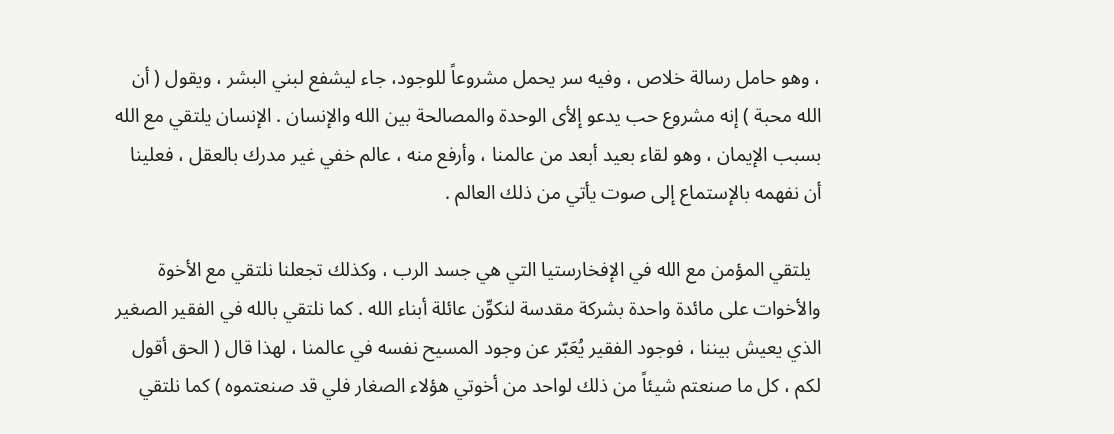، وهو حامل رسالة خلاص ، وفيه سر يحمل مشروعاً للوجود، جاء ليشفع لبني البشر ، ويقول ( أن الله محبة ) إنه مشروع حب يدعو إلأى الوحدة والمصالحة بين الله والإنسان . الإنسان يلتقي مع الله بسبب الإيمان ، وهو لقاء بعيد أبعد من عالمنا ، وأرفع منه ، عالم خفي غير مدرك بالعقل ، فعلينا أن نفهمه بالإستماع إلى صوت يأتي من ذلك العالم .

  يلتقي المؤمن مع الله في الإفخارستيا التي هي جسد الرب ، وكذلك تجعلنا نلتقي مع الأخوة والأخوات على مائدة واحدة بشركة مقدسة لنكوِّن عائلة أبناء الله . كما نلتقي بالله في الفقير الصغير الذي يعيش بيننا ، فوجود الفقير يُعَبّر عن وجود المسيح نفسه في عالمنا ، لهذا قال ( الحق أقول لكم ، كل ما صنعتم شيئاً من ذلك لواحد من أخوتي هؤلاء الصغار فلي قد صنعتموه ) كما نلتقي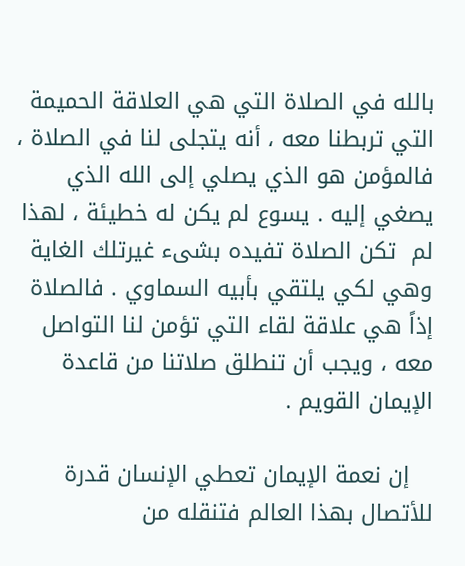بالله في الصلاة التي هي العلاقة الحميمة التي تربطنا معه ، أنه يتجلى لنا في الصلاة ، فالمؤمن هو الذي يصلي إلى الله الذي يصغي إليه . يسوع لم يكن له خطيئة ، لهذا لم  تكن الصلاة تفيده بشىء غيرتلك الغاية وهي لكي يلتقي بأبيه السماوي . فالصلاة إذاً هي علاقة لقاء التي تؤمن لنا التواصل معه ، ويجب أن تنطلق صلاتنا من قاعدة الإيمان القويم .

   إن نعمة الإيمان تعطي الإنسان قدرة للأتصال بهذا العالم فتنقله من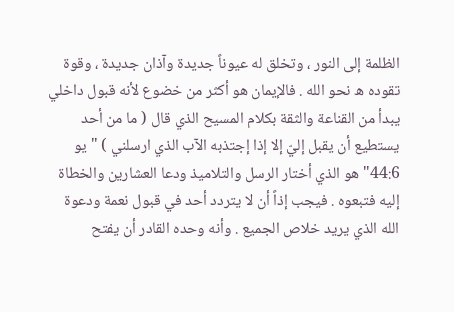الظلمة إلى النور ، وتخلق له عيوناً جديدة وآذان جديدة ، وقوة تقوده ه نحو الله . فالإيمان هو أكثر من خضوع لأنه قبول داخلي يبدأ من القناعة والثقة بكلام المسيح الذي قال ( ما من أحد يستطيع أن يقبل إليّ إلا إذا إجتذبه الآب الذي ارسلني ) " يو 44:6" هو الذي أختار الرسل والتلاميذ ودعا العشارين والخطاة إليه فتبعوه . فيجب إذاً أن لا يتردد أحد في قبول نعمة ودعوة الله الذي يريد خلاص الجميع . وأنه وحده القادر أن يفتح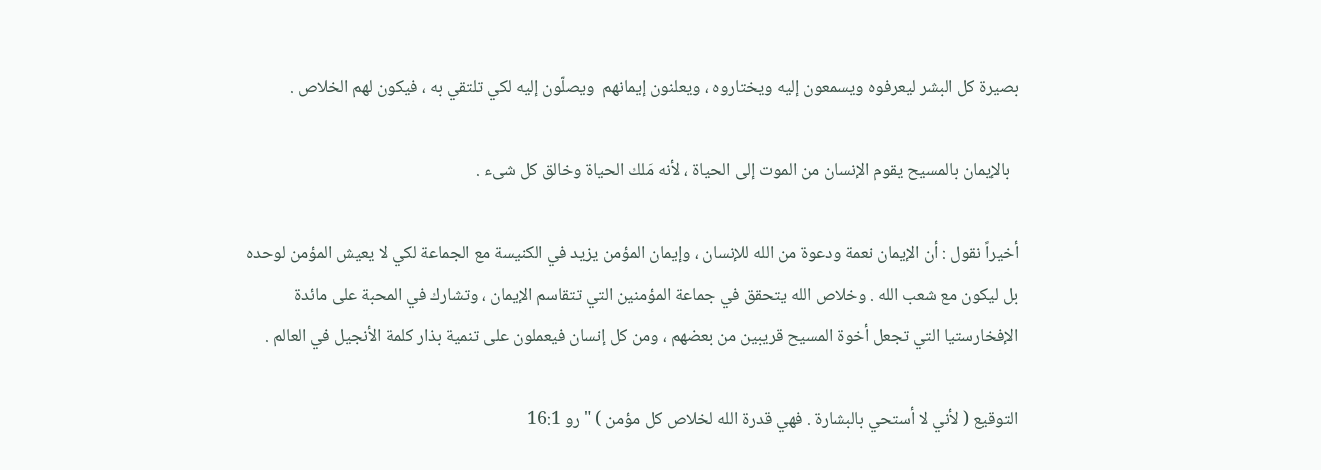بصيرة كل البشر ليعرفوه ويسمعون إليه ويختاروه ، ويعلنون إيمانهم  ويصلّون إليه لكي تلتقي به ، فيكون لهم الخلاص .

  بالإيمان بالمسيح يقوم الإنسان من الموت إلى الحياة ، لأنه مَلك الحياة وخالق كل شىء .

أخيراً نقول : أن الإيمان نعمة ودعوة من الله للإنسان ، وإيمان المؤمن يزيد في الكنيسة مع الجماعة لكي لا يعيش المؤمن لوحده بل ليكون مع شعب الله . وخلاص الله يتحقق في جماعة المؤمنين التي تتقاسم الإيمان ، وتشارك في المحبة على مائدة الإفخارستيا التي تجعل أخوة المسيح قريبين من بعضهم ، ومن كل إنسان فيعملون على تنمية بذار كلمة الأنجيل في العالم .

التوقيع ( لأني لا أستحي بالبشارة . فهي قدرة الله لخلاص كل مؤمن ) " رو 16:1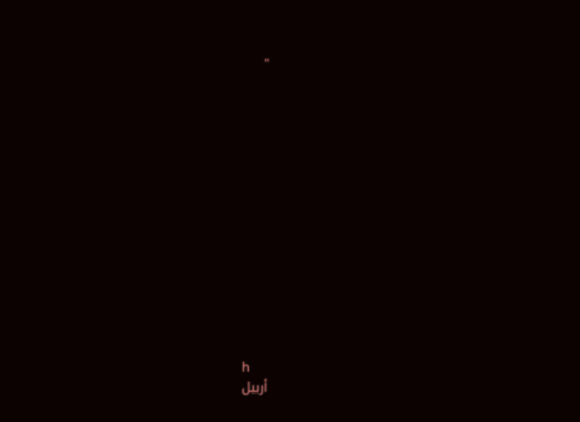"














h
أربيل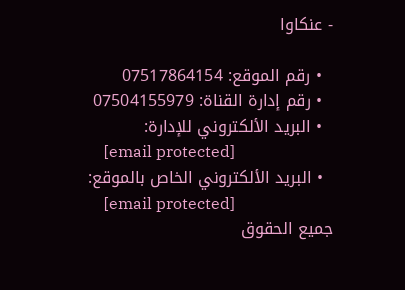- عنكاوا

  • رقم الموقع: 07517864154
  • رقم إدارة القناة: 07504155979
  • البريد الألكتروني للإدارة:
    [email protected]
  • البريد الألكتروني الخاص بالموقع:
    [email protected]
جميع الحقوق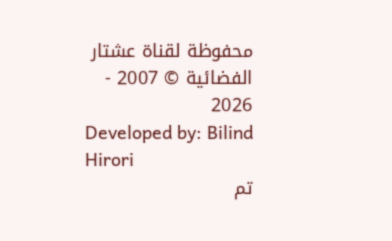محفوظة لقناة عشتار الفضائية © 2007 - 2026
Developed by: Bilind Hirori
تم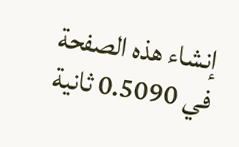إنشاء هذه الصفحة في 0.5090 ثانية